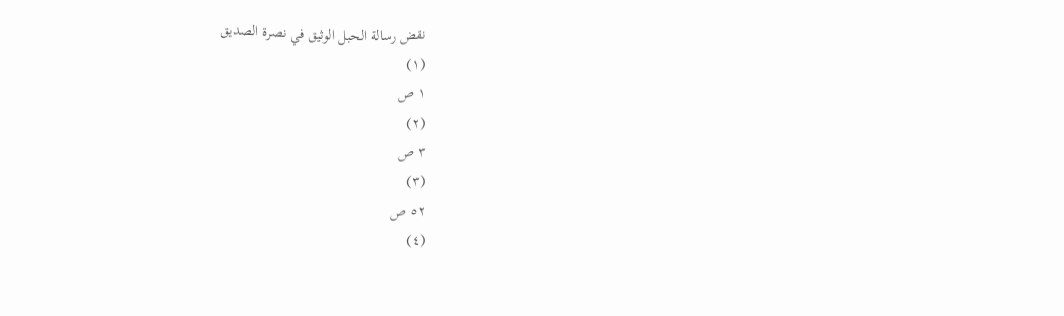نقض رسالة الحبل الوثيق في نصرة الصديق
(١)
١ ص
(٢)
٣ ص
(٣)
٥٢ ص
(٤)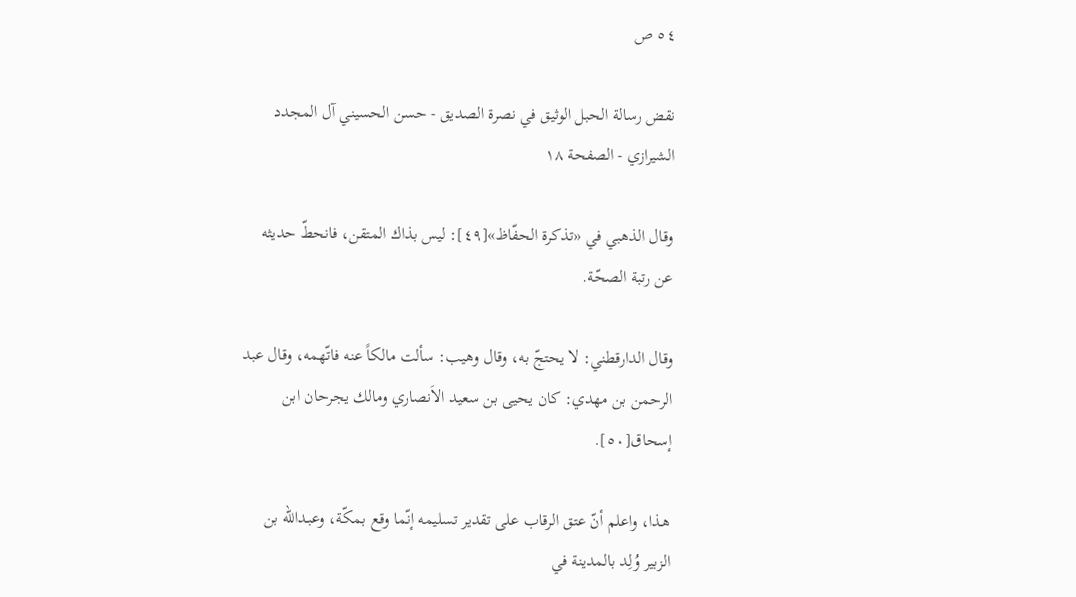٥٤ ص

نقض رسالة الحبل الوثيق في نصرة الصديق - حسن الحسيني آل المجدد الشيرازي - الصفحة ١٨

وقال الذهبي في «تذكرة الحفّاظ»[٤٩]: ليس بذاك المتقن، فانحطّ حديثه عن رتبة الصحّة.

وقال الدارقطني: لا يحتجّ به، وقال وهيب: سألت مالكاً عنه فاتّهمه، وقال عبد الرحمن بن مهدي: كان يحيى بن سعيد الاَنصاري ومالك يجرحان ابن إسحاق[٥٠].

هـذا، واعلم أنّ عتق الرقاب على تقدير تسليمه إنّما وقع بمكّة، وعبـدالله بن الزبير وُلِد بالمدينة في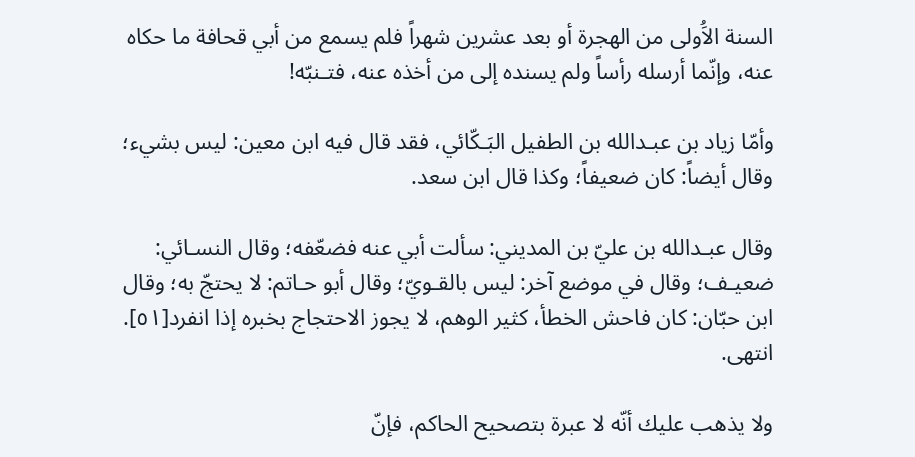السنة الاَُولى من الهجرة أو بعد عشرين شهراً فلم يسمع من أبي قحافة ما حكاه عنه، وإنّما أرسله رأساً ولم يسنده إلى من أخذه عنه، فتـنبّه!

وأمّا زياد بن عبـدالله بن الطفيل البَـكّائي، فقد قال فيه ابن معين: ليس بشيء؛ وقال أيضاً: كان ضعيفاً؛ وكذا قال ابن سعد.

وقال عبـدالله بن عليّ بن المديني: سألت أبي عنه فضعّفه؛ وقال النسـائي: ضعيـف؛ وقال في موضع آخر: ليس بالقـويّ؛ وقال أبو حـاتم: لا يحتجّ به؛ وقال ابن حبّان: كان فاحش الخطأ، كثير الوهم، لا يجوز الاحتجاج بخبره إذا انفرد[٥١]. انتهى.

ولا يذهب عليك أنّه لا عبرة بتصحيح الحاكم، فإنّ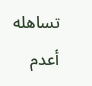تساهله أعدم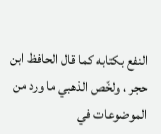النفع بكتابه كما قال الحافظ ابن حجر ، ولخّص الذهبي ما ورد من الموضوعات في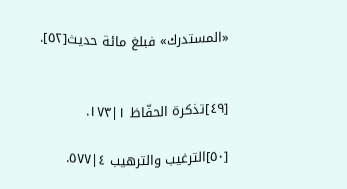«المستدرك» فبلغ مائة حديث[٥٢].


[٤٩]تذكرة الحفّاظ ١|١٧٣.

[٥٠]الترغيب والترهيب ٤|٥٧٧.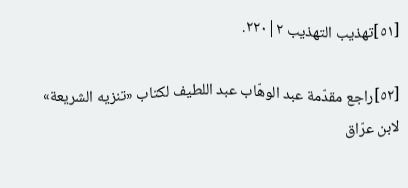[٥١]تهذيب التهذيب ٢|٢٢٠.

[٥٢]راجع مقدّمة عبد الوهّاب عبد اللطيف لكتاب «تنزيه الشريعة» لابن عرّاق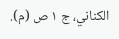الكناني، ج ١ ص (م).